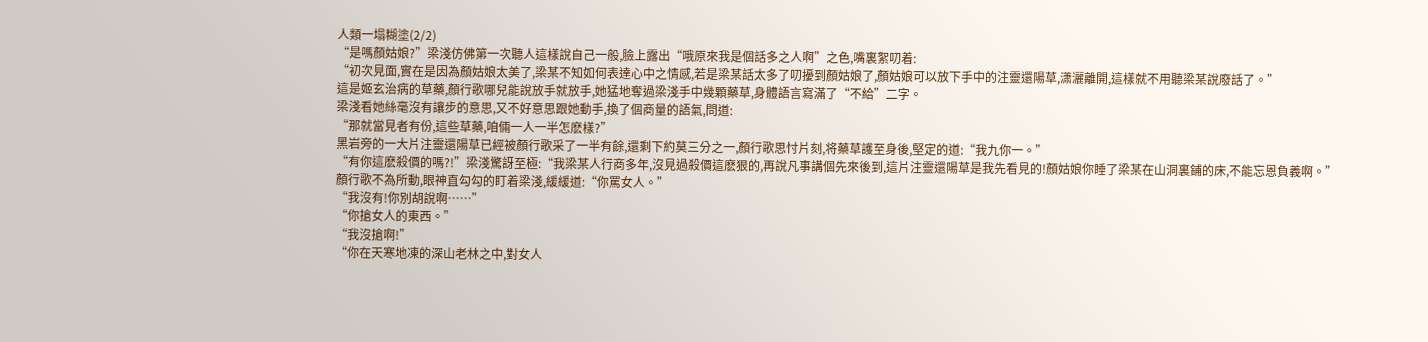人類一塌糊塗(2/2)
“是嗎顏姑娘?”梁淺仿佛第一次聽人這樣說自己一般,臉上露出“哦原來我是個話多之人啊”之色,嘴裏絮叨着:
“初次見面,實在是因為顏姑娘太美了,梁某不知如何表達心中之情感,若是梁某話太多了叨擾到顏姑娘了,顏姑娘可以放下手中的注靈還陽草,潇灑離開,這樣就不用聽梁某說廢話了。”
這是姬玄治病的草藥,顏行歌哪兒能說放手就放手,她猛地奪過梁淺手中幾顆藥草,身體語言寫滿了“不給”二字。
梁淺看她絲毫沒有讓步的意思,又不好意思跟她動手,換了個商量的語氣,問道:
“那就當見者有份,這些草藥,咱倆一人一半怎麽樣?”
黑岩旁的一大片注靈還陽草已經被顏行歌采了一半有餘,還剩下約莫三分之一,顏行歌思忖片刻,将藥草護至身後,堅定的道:“我九你一。”
“有你這麽殺價的嗎?!”梁淺驚訝至極:“我梁某人行商多年,沒見過殺價這麽狠的,再說凡事講個先來後到,這片注靈還陽草是我先看見的!顏姑娘你睡了梁某在山洞裏鋪的床,不能忘恩負義啊。”
顏行歌不為所動,眼神直勾勾的盯着梁淺,緩緩道:“你罵女人。”
“我沒有!你別胡說啊……”
“你搶女人的東西。”
“我沒搶啊!”
“你在天寒地凍的深山老林之中,對女人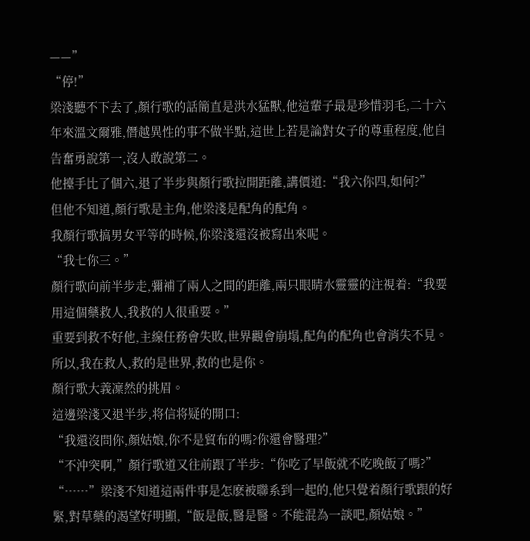——”
“停!”
梁淺聽不下去了,顏行歌的話簡直是洪水猛獸,他這輩子最是珍惜羽毛,二十六年來溫文爾雅,僭越異性的事不做半點,這世上若是論對女子的尊重程度,他自告奮勇說第一,沒人敢說第二。
他擡手比了個六,退了半步與顏行歌拉開距離,講價道:“我六你四,如何?”
但他不知道,顏行歌是主角,他梁淺是配角的配角。
我顏行歌搞男女平等的時候,你梁淺還沒被寫出來呢。
“我七你三。”
顏行歌向前半步走,彌補了兩人之間的距離,兩只眼睛水靈靈的注視着:“我要用這個藥救人,我救的人很重要。”
重要到救不好他,主線任務會失敗,世界觀會崩塌,配角的配角也會消失不見。
所以,我在救人,救的是世界,救的也是你。
顏行歌大義凜然的挑眉。
這邊梁淺又退半步,将信将疑的開口:
“我還沒問你,顏姑娘,你不是貿布的嗎?你還會醫理?”
“不沖突啊,”顏行歌道又往前跟了半步:“你吃了早飯就不吃晚飯了嗎?”
“……”梁淺不知道這兩件事是怎麽被聯系到一起的,他只覺着顏行歌跟的好緊,對草藥的渴望好明顯,“飯是飯,醫是醫。不能混為一談吧,顏姑娘。”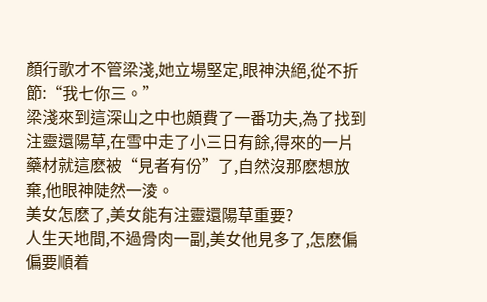顏行歌才不管梁淺,她立場堅定,眼神決絕,從不折節:“我七你三。”
梁淺來到這深山之中也頗費了一番功夫,為了找到注靈還陽草,在雪中走了小三日有餘,得來的一片藥材就這麽被“見者有份”了,自然沒那麽想放棄,他眼神陡然一淩。
美女怎麽了,美女能有注靈還陽草重要?
人生天地間,不過骨肉一副,美女他見多了,怎麽偏偏要順着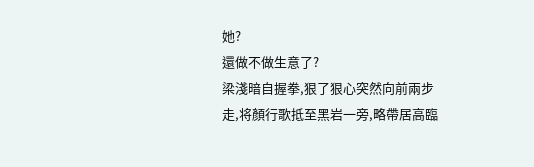她?
還做不做生意了?
梁淺暗自握拳,狠了狠心突然向前兩步走,将顏行歌抵至黑岩一旁,略帶居高臨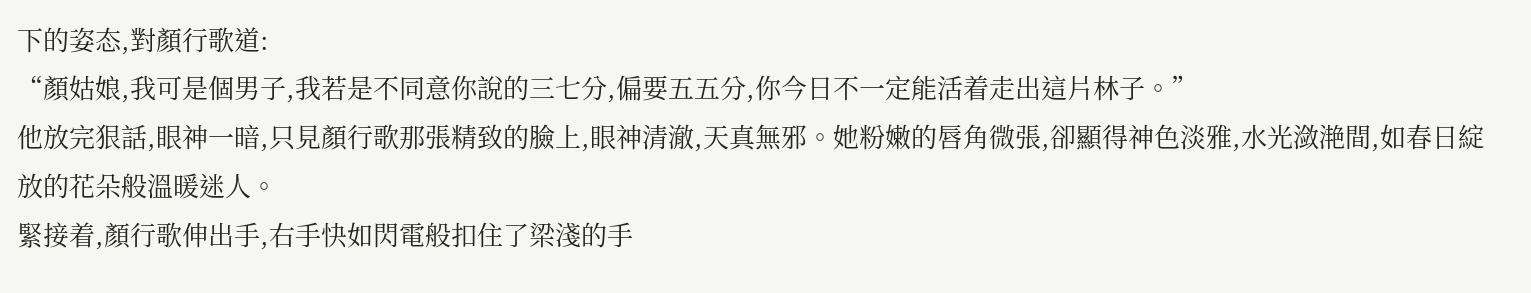下的姿态,對顏行歌道:
“顏姑娘,我可是個男子,我若是不同意你說的三七分,偏要五五分,你今日不一定能活着走出這片林子。”
他放完狠話,眼神一暗,只見顏行歌那張精致的臉上,眼神清澈,天真無邪。她粉嫩的唇角微張,卻顯得神色淡雅,水光潋滟間,如春日綻放的花朵般溫暖迷人。
緊接着,顏行歌伸出手,右手快如閃電般扣住了梁淺的手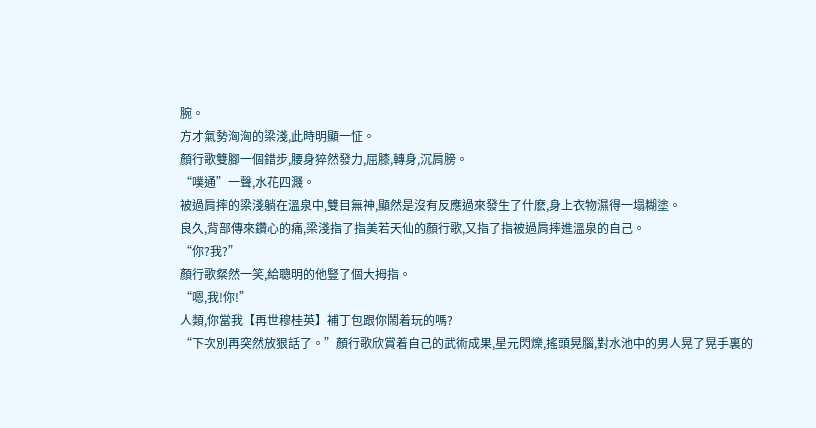腕。
方才氣勢洶洶的梁淺,此時明顯一怔。
顏行歌雙腳一個錯步,腰身猝然發力,屈膝,轉身,沉肩膀。
“噗通”一聲,水花四濺。
被過肩摔的梁淺躺在溫泉中,雙目無神,顯然是沒有反應過來發生了什麽,身上衣物濕得一塌糊塗。
良久,背部傳來鑽心的痛,梁淺指了指美若天仙的顏行歌,又指了指被過肩摔進溫泉的自己。
“你?我?”
顏行歌粲然一笑,給聰明的他豎了個大拇指。
“嗯,我!你!”
人類,你當我【再世穆桂英】補丁包跟你鬧着玩的嗎?
“下次別再突然放狠話了。”顏行歌欣賞着自己的武術成果,星元閃爍,搖頭晃腦,對水池中的男人晃了晃手裏的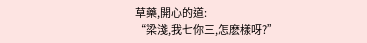草藥,開心的道:
“梁淺,我七你三,怎麽樣呀?”